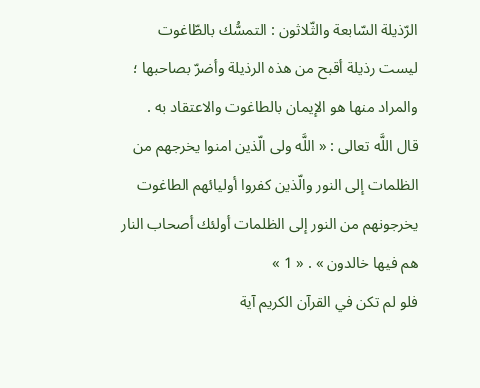الرّذيلة السّابعة والثّلاثون : التمسُّك بالطّاغوت
ليست رذيلة أقبح من هذه الرذيلة وأضرّ بصاحبها ؛ والمراد منها هو الإيمان بالطاغوت والاعتقاد به .
قال اللَّه تعالى : « اللَّه ولى الّذين امنوا يخرجهم من الظلمات إلى النور والّذين كفروا أوليائهم الطاغوت يخرجونهم من النور إلى الظلمات أولئك أصحاب النار هم فيها خالدون » . « 1 »
فلو لم تكن في القرآن الكريم آية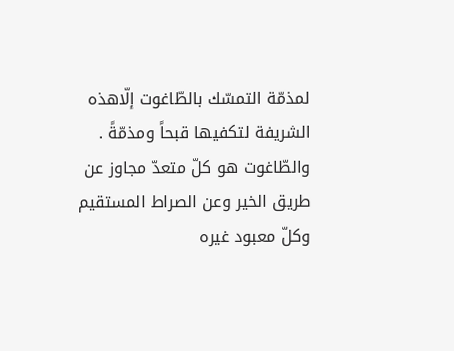لمذمّة التمسّك بالطّاغوت إلّاهذه الشريفة لتكفيها قبحاً ومذمّةً .
والطّاغوت هو كلّ متعدّ مجاوز عن طريق الخير وعن الصراط المستقيم وكلّ معبود غيره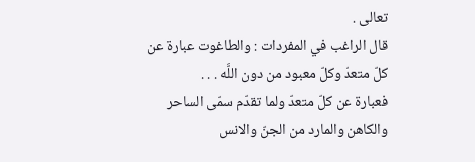تعالى .
قال الراغب في المفردات : والطاغوت عبارة عن كلّ متعدّ وكلّ معبود من دون اللَّه . . .
فعبارة عن كلّ متعدّ ولما تقدّم سمّى الساحر والكاهن والمارد من الجنّ والانس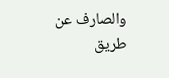والصارف عن طريق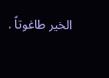الخير طاغوتاً .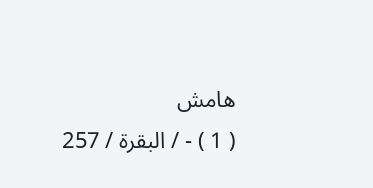هامش
( 1 ) - / البقرة / 257